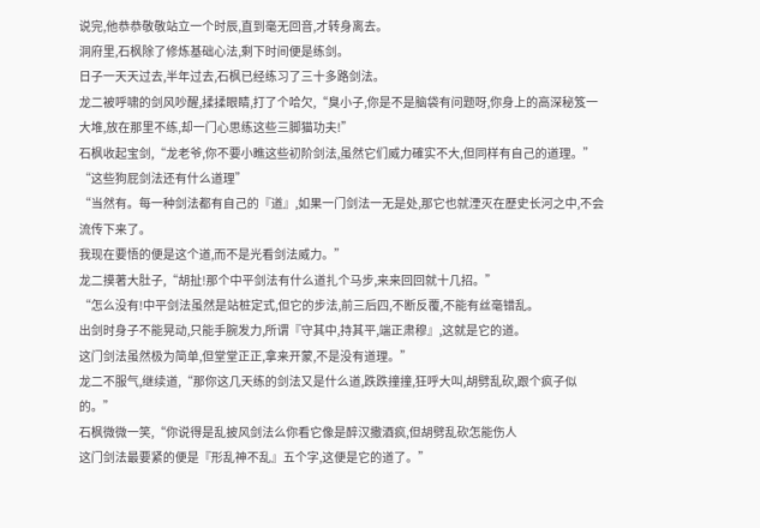说完,他恭恭敬敬站立一个时辰,直到毫无回音,才转身离去。
洞府里,石枫除了修炼基础心法,剩下时间便是练剑。
日子一天天过去,半年过去,石枫已经练习了三十多路剑法。
龙二被呼啸的剑风吵醒,揉揉眼睛,打了个哈欠,“臭小子,你是不是脑袋有问题呀,你身上的高深秘笈一大堆,放在那里不练,却一门心思练这些三脚猫功夫!”
石枫收起宝剑,“龙老爷,你不要小瞧这些初阶剑法,虽然它们威力確实不大,但同样有自己的道理。”
“这些狗屁剑法还有什么道理”
“当然有。每一种剑法都有自己的『道』,如果一门剑法一无是处,那它也就湮灭在歷史长河之中,不会流传下来了。
我现在要悟的便是这个道,而不是光看剑法威力。”
龙二摸著大肚子,“胡扯!那个中平剑法有什么道扎个马步,来来回回就十几招。”
“怎么没有!中平剑法虽然是站桩定式,但它的步法,前三后四,不断反覆,不能有丝毫错乱。
出剑时身子不能晃动,只能手腕发力,所谓『守其中,持其平,端正肃穆』,这就是它的道。
这门剑法虽然极为简单,但堂堂正正,拿来开蒙,不是没有道理。”
龙二不服气,继续道,“那你这几天练的剑法又是什么道,跌跌撞撞,狂呼大叫,胡劈乱砍,跟个疯子似的。”
石枫微微一笑,“你说得是乱披风剑法么你看它像是醉汉撒酒疯,但胡劈乱砍怎能伤人
这门剑法最要紧的便是『形乱神不乱』五个字,这便是它的道了。”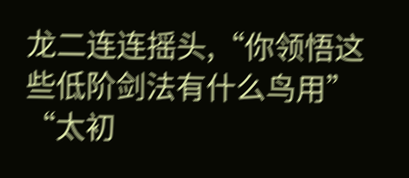龙二连连摇头,“你领悟这些低阶剑法有什么鸟用”
“太初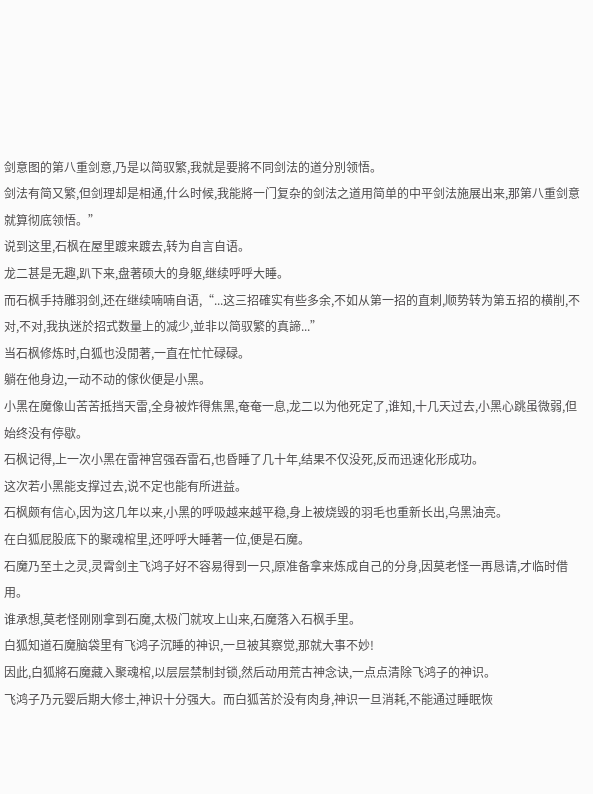剑意图的第八重剑意,乃是以简驭繁,我就是要將不同剑法的道分別领悟。
剑法有简又繁,但剑理却是相通,什么时候,我能將一门复杂的剑法之道用简单的中平剑法施展出来,那第八重剑意就算彻底领悟。”
说到这里,石枫在屋里踱来踱去,转为自言自语。
龙二甚是无趣,趴下来,盘著硕大的身躯,继续呼呼大睡。
而石枫手持雕羽剑,还在继续喃喃自语,“...这三招確实有些多余,不如从第一招的直刺,顺势转为第五招的横削,不对,不对,我执迷於招式数量上的减少,並非以简驭繁的真諦...”
当石枫修炼时,白狐也没閒著,一直在忙忙碌碌。
躺在他身边,一动不动的傢伙便是小黑。
小黑在魔像山苦苦抵挡天雷,全身被炸得焦黑,奄奄一息,龙二以为他死定了,谁知,十几天过去,小黑心跳虽微弱,但始终没有停歇。
石枫记得,上一次小黑在雷神宫强吞雷石,也昏睡了几十年,结果不仅没死,反而迅速化形成功。
这次若小黑能支撑过去,说不定也能有所进益。
石枫颇有信心,因为这几年以来,小黑的呼吸越来越平稳,身上被烧毁的羽毛也重新长出,乌黑油亮。
在白狐屁股底下的聚魂棺里,还呼呼大睡著一位,便是石魔。
石魔乃至土之灵,灵霄剑主飞鸿子好不容易得到一只,原准备拿来炼成自己的分身,因莫老怪一再恳请,才临时借用。
谁承想,莫老怪刚刚拿到石魔,太极门就攻上山来,石魔落入石枫手里。
白狐知道石魔脑袋里有飞鸿子沉睡的神识,一旦被其察觉,那就大事不妙!
因此,白狐將石魔藏入聚魂棺,以层层禁制封锁,然后动用荒古神念诀,一点点清除飞鸿子的神识。
飞鸿子乃元婴后期大修士,神识十分强大。而白狐苦於没有肉身,神识一旦消耗,不能通过睡眠恢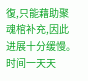復,只能藉助聚魂棺补充,因此进展十分缓慢。
时间一天天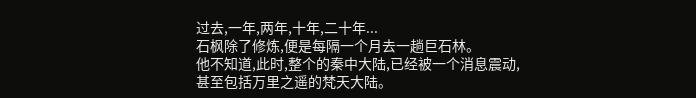过去,一年,两年,十年,二十年...
石枫除了修炼,便是每隔一个月去一趟巨石林。
他不知道,此时,整个的秦中大陆,已经被一个消息震动,甚至包括万里之遥的梵天大陆。